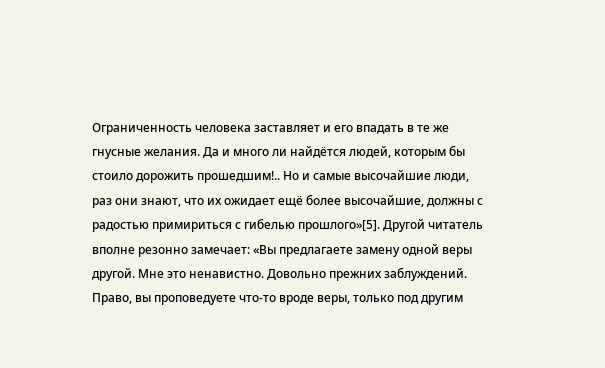Ограниченность человека заставляет и его впадать в те же гнусные желания. Да и много ли найдётся людей, которым бы стоило дорожить прошедшим!.. Но и самые высочайшие люди, раз они знают, что их ожидает ещё более высочайшие, должны с радостью примириться с гибелью прошлого»[5]. Другой читатель вполне резонно замечает: «Вы предлагаете замену одной веры другой. Мне это ненавистно. Довольно прежних заблуждений. Право, вы проповедуете что-то вроде веры, только под другим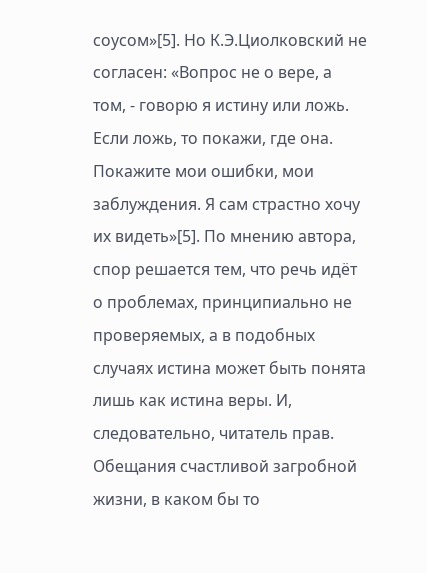соусом»[5]. Но К.Э.Циолковский не согласен: «Вопрос не о вере, а том, - говорю я истину или ложь. Если ложь, то покажи, где она. Покажите мои ошибки, мои заблуждения. Я сам страстно хочу их видеть»[5]. По мнению автора, спор решается тем, что речь идёт о проблемах, принципиально не проверяемых, а в подобных случаях истина может быть понята лишь как истина веры. И, следовательно, читатель прав.
Обещания счастливой загробной жизни, в каком бы то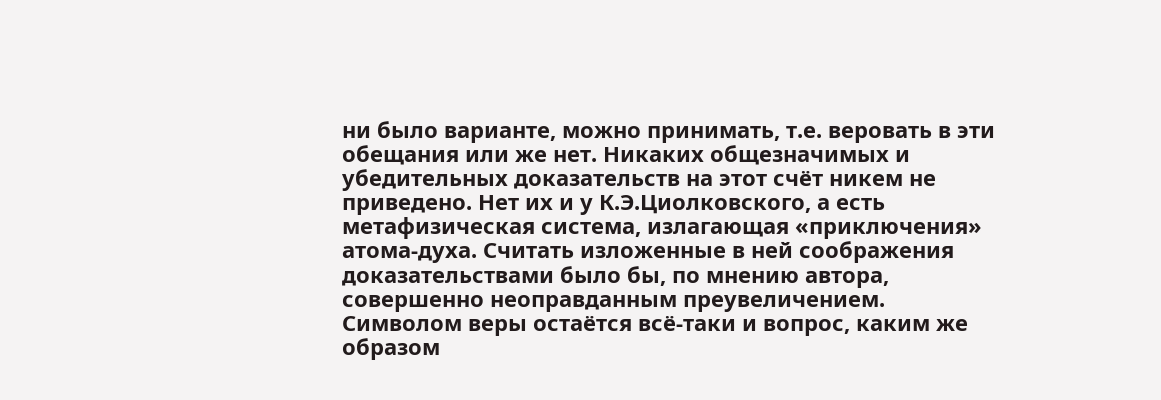ни было варианте, можно принимать, т.е. веровать в эти обещания или же нет. Никаких общезначимых и убедительных доказательств на этот счёт никем не приведено. Нет их и у К.Э.Циолковского, а есть метафизическая система, излагающая «приключения» атома-духа. Считать изложенные в ней соображения доказательствами было бы, по мнению автора, совершенно неоправданным преувеличением.
Символом веры остаётся всё-таки и вопрос, каким же образом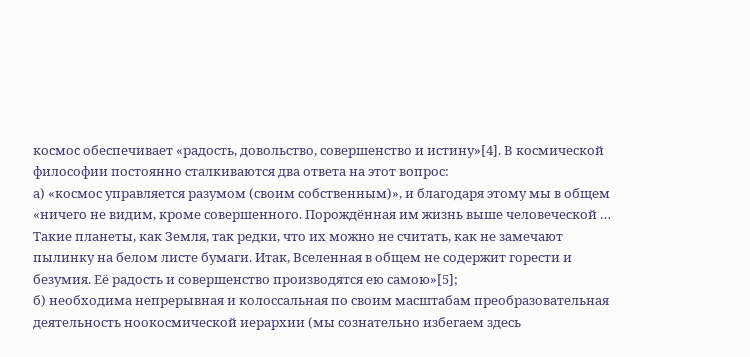космос обеспечивает «радость, довольство, совершенство и истину»[4]. В космической философии постоянно сталкиваются два ответа на этот вопрос:
а) «космос управляется разумом (своим собственным)», и благодаря этому мы в общем «ничего не видим, кроме совершенного. Порождённая им жизнь выше человеческой … Такие планеты, как Земля, так редки, что их можно не считать, как не замечают пылинку на белом листе бумаги. Итак, Вселенная в общем не содержит горести и безумия. Её радость и совершенство производятся ею самою»[5];
б) необходима непрерывная и колоссальная по своим масштабам преобразовательная деятельность ноокосмической иерархии (мы сознательно избегаем здесь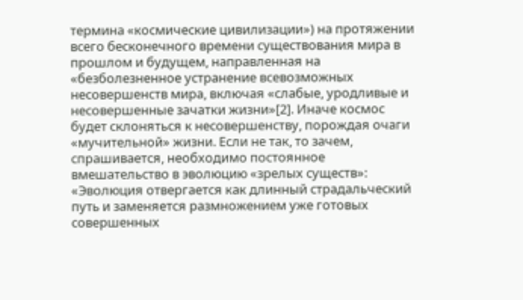термина «космические цивилизации») на протяжении всего бесконечного времени существования мира в прошлом и будущем, направленная на «безболезненное устранение всевозможных несовершенств мира, включая «слабые, уродливые и несовершенные зачатки жизни»[2]. Иначе космос будет склоняться к несовершенству, порождая очаги «мучительной» жизни. Если не так, то зачем, спрашивается, необходимо постоянное вмешательство в эволюцию «зрелых существ»: «Эволюция отвергается как длинный страдальческий путь и заменяется размножением уже готовых совершенных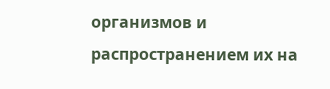организмов и распространением их на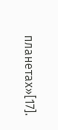планетах»[17].